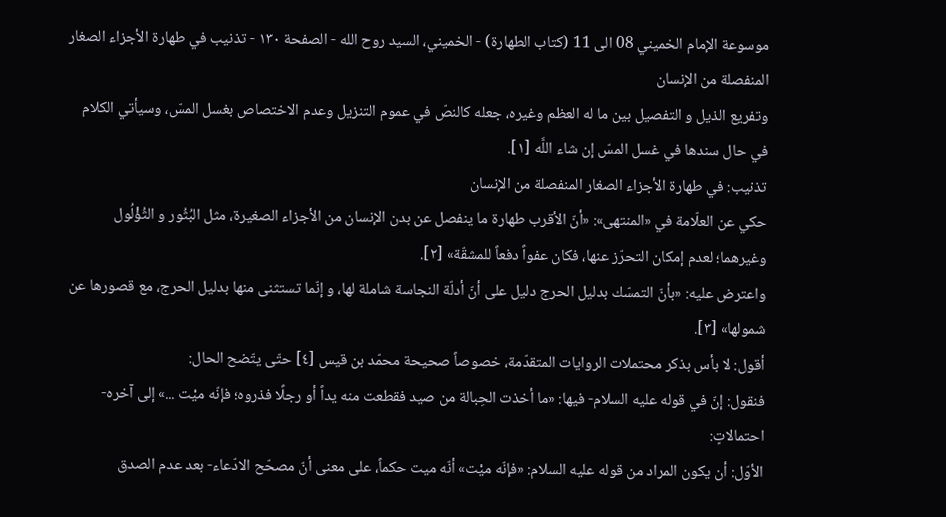موسوعة الإمام الخميني 08 الى 11 (كتاب الطهارة) - الخميني، السيد روح الله - الصفحة ١٣٠ - تذنيب في طهارة الأجزاء الصغار المنفصلة من الإنسان
وتفريع الذيل و التفصيل بين ما له العظم وغيره، جعله كالنصّ في عموم التنزيل وعدم الاختصاص بغسل المسّ، وسيأتي الكلام في حال سندها في غسل المسّ إن شاء اللَّه [١].
تذنيب: في طهارة الأجزاء الصغار المنفصلة من الإنسان
حكي عن العلّامة في «المنتهى»: «أنّ الأقرب طهارة ما ينفصل عن بدن الإنسان من الأجزاء الصغيرة، مثل البُثُور و الثُؤْلُول وغيرهما؛ لعدم إمكان التحرّز عنها، فكان عفواً دفعاً للمشقّة» [٢].
واعترض عليه: «بأنّ التمسّك بدليل الحرج دليل على أنّ أدلّة النجاسة شاملة لها، و إنّما تستثنى منها بدليل الحرج، مع قصورها عن شمولها» [٣].
أقول: لا بأس بذكر محتملات الروايات المتقدّمة، خصوصاً صحيحة محمّد بن قيس [٤] حتّى يتّضح الحال:
فنقول: إنّ في قوله عليه السلام- فيها: «ما أخذت الحِبالة من صيد فقطعت منه يداً أو رجلًا فذروه؛ فإنّه ميْت ...» إلى آخره- احتمالاتٍ:
الأوّل: أن يكون المراد من قوله عليه السلام: «فإنّه ميْت» أنّه ميت حكماً، على معنى أنّ مصحّح الادّعاء- بعد عدم الصدق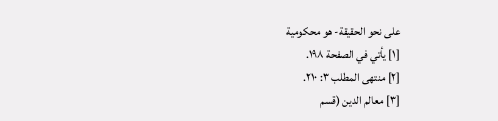على نحو الحقيقة- هو محكومية
[١] يأتي في الصفحة ١٩٨.
[٢] منتهى المطلب ٣: ٢١٠.
[٣] معالم الدين (قسم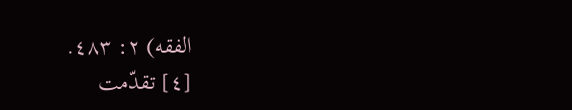الفقه) ٢: ٤٨٣.
[٤] تقدّمت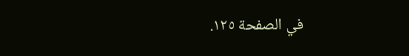في الصفحة ١٢٥.